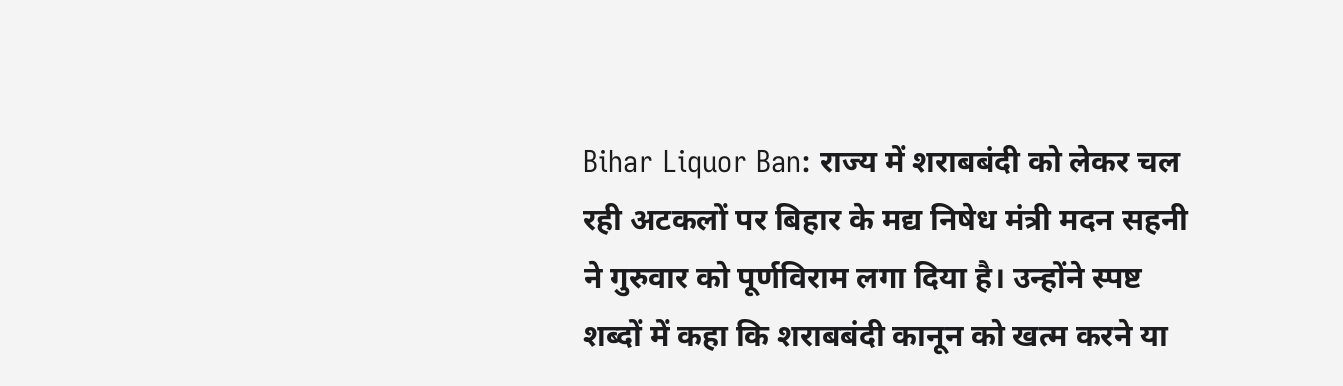Bihar Liquor Ban: राज्य में शराबबंदी को लेकर चल रही अटकलों पर बिहार के मद्य निषेध मंत्री मदन सहनी ने गुरुवार को पूर्णविराम लगा दिया है। उन्होंने स्पष्ट शब्दों में कहा कि शराबबंदी कानून को खत्म करने या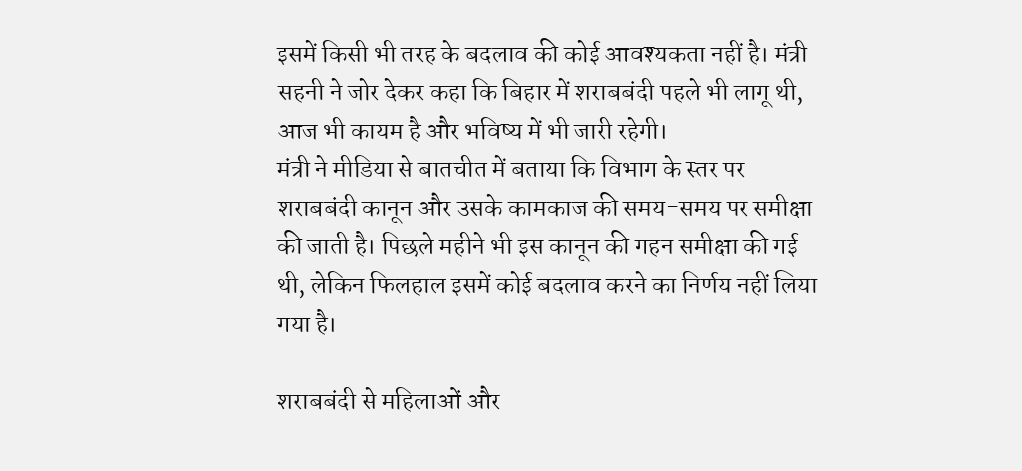इसमें किसी भी तरह के बदलाव की कोई आवश्यकता नहीं है। मंत्री सहनी ने जोर देकर कहा कि बिहार में शराबबंदी पहले भी लागू थी, आज भी कायम है और भविष्य में भी जारी रहेगी।
मंत्री ने मीडिया से बातचीत में बताया कि विभाग के स्तर पर शराबबंदी कानून और उसके कामकाज की समय-समय पर समीक्षा की जाती है। पिछले महीने भी इस कानून की गहन समीक्षा की गई थी, लेकिन फिलहाल इसमें कोई बदलाव करने का निर्णय नहीं लिया गया है।

शराबबंदी से महिलाओं और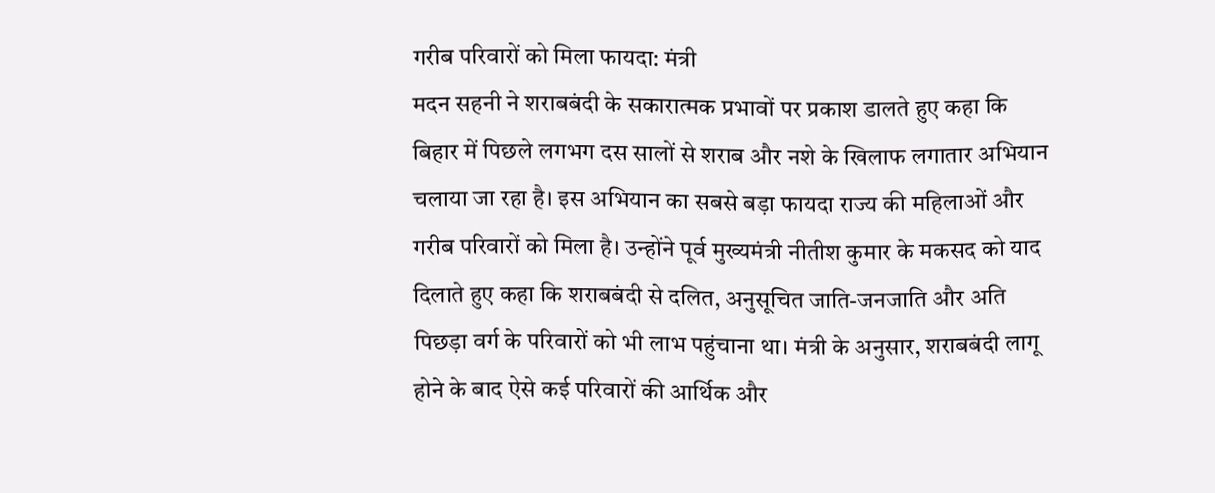गरीब परिवारों को मिला फायदा: मंत्री
मदन सहनी ने शराबबंदी के सकारात्मक प्रभावों पर प्रकाश डालते हुए कहा कि बिहार में पिछले लगभग दस सालों से शराब और नशे के खिलाफ लगातार अभियान चलाया जा रहा है। इस अभियान का सबसे बड़ा फायदा राज्य की महिलाओं और गरीब परिवारों को मिला है। उन्होंने पूर्व मुख्यमंत्री नीतीश कुमार के मकसद को याद दिलाते हुए कहा कि शराबबंदी से दलित, अनुसूचित जाति-जनजाति और अति पिछड़ा वर्ग के परिवारों को भी लाभ पहुंचाना था। मंत्री के अनुसार, शराबबंदी लागू होने के बाद ऐसे कई परिवारों की आर्थिक और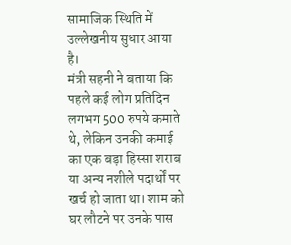सामाजिक स्थिति में उल्लेखनीय सुधार आया है।
मंत्री सहनी ने बताया कि पहले कई लोग प्रतिदिन लगभग 500 रुपये कमाते थे, लेकिन उनकी कमाई का एक बड़ा हिस्सा शराब या अन्य नशीले पदार्थों पर खर्च हो जाता था। शाम को घर लौटने पर उनके पास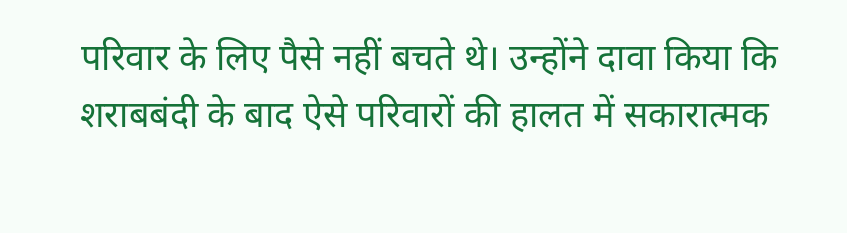परिवार के लिए पैसे नहीं बचते थे। उन्होंने दावा किया कि शराबबंदी के बाद ऐसे परिवारों की हालत में सकारात्मक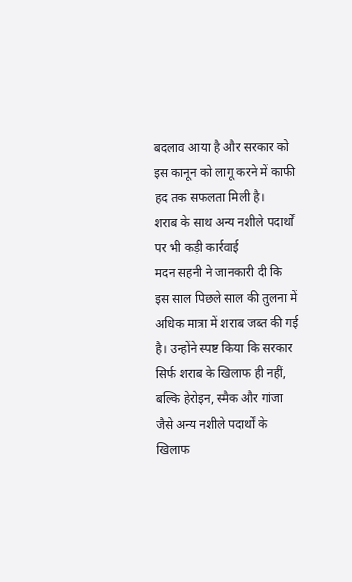बदलाव आया है और सरकार को इस कानून को लागू करने में काफी हद तक सफलता मिली है।
शराब के साथ अन्य नशीले पदार्थों पर भी कड़ी कार्रवाई
मदन सहनी ने जानकारी दी कि इस साल पिछले साल की तुलना में अधिक मात्रा में शराब जब्त की गई है। उन्होंने स्पष्ट किया कि सरकार सिर्फ शराब के खिलाफ ही नहीं, बल्कि हेरोइन, स्मैक और गांजा जैसे अन्य नशीले पदार्थों के खिलाफ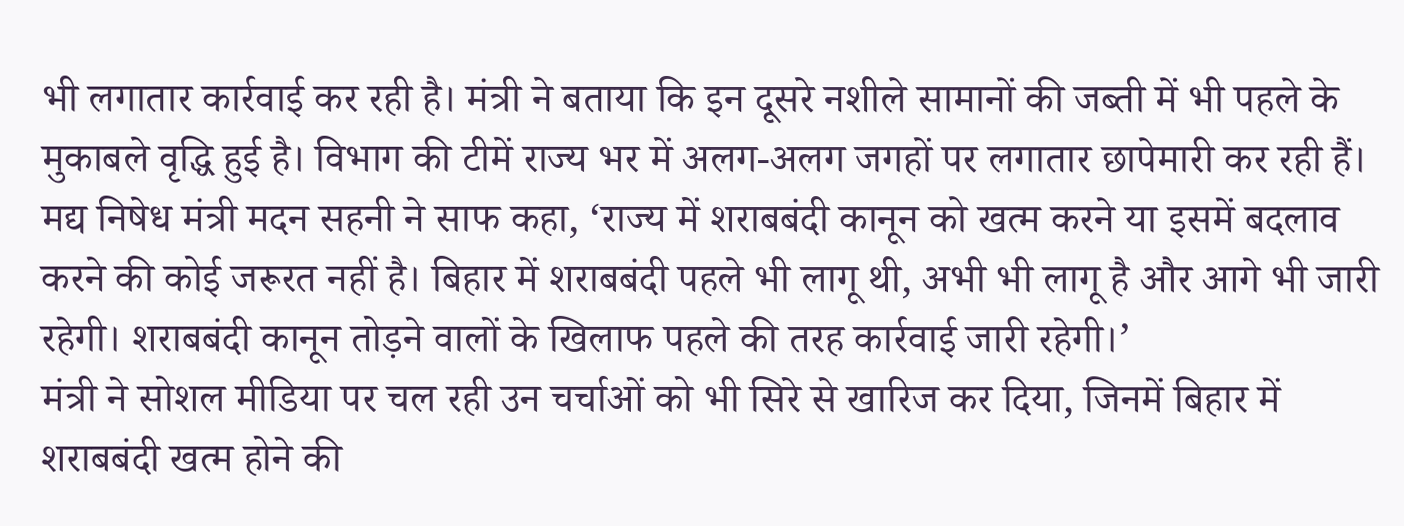भी लगातार कार्रवाई कर रही है। मंत्री ने बताया कि इन दूसरे नशीले सामानों की जब्ती में भी पहले के मुकाबले वृद्धि हुई है। विभाग की टीमें राज्य भर में अलग-अलग जगहों पर लगातार छापेमारी कर रही हैं।
मद्य निषेध मंत्री मदन सहनी ने साफ कहा, ‘राज्य में शराबबंदी कानून को खत्म करने या इसमें बदलाव करने की कोई जरूरत नहीं है। बिहार में शराबबंदी पहले भी लागू थी, अभी भी लागू है और आगे भी जारी रहेगी। शराबबंदी कानून तोड़ने वालों के खिलाफ पहले की तरह कार्रवाई जारी रहेगी।’
मंत्री ने सोशल मीडिया पर चल रही उन चर्चाओं को भी सिरे से खारिज कर दिया, जिनमें बिहार में शराबबंदी खत्म होने की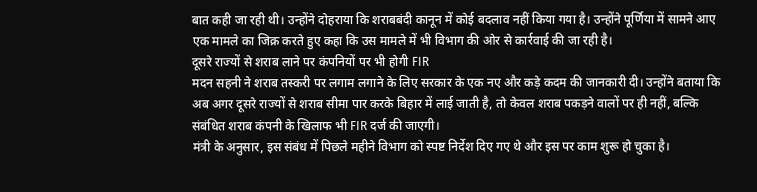बात कही जा रही थी। उन्होंने दोहराया कि शराबबंदी कानून में कोई बदलाव नहीं किया गया है। उन्होंने पूर्णिया में सामने आए एक मामले का जिक्र करते हुए कहा कि उस मामले में भी विभाग की ओर से कार्रवाई की जा रही है।
दूसरे राज्यों से शराब लाने पर कंपनियों पर भी होगी FIR
मदन सहनी ने शराब तस्करी पर लगाम लगाने के लिए सरकार के एक नए और कड़े कदम की जानकारी दी। उन्होंने बताया कि अब अगर दूसरे राज्यों से शराब सीमा पार करके बिहार में लाई जाती है, तो केवल शराब पकड़ने वालों पर ही नहीं, बल्कि संबंधित शराब कंपनी के खिलाफ भी FIR दर्ज की जाएगी।
मंत्री के अनुसार, इस संबंध में पिछले महीने विभाग को स्पष्ट निर्देश दिए गए थे और इस पर काम शुरू हो चुका है।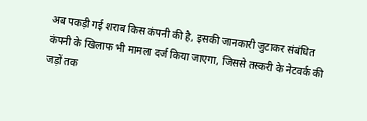अब पकड़ी गई शराब किस कंपनी की है, इसकी जानकारी जुटाकर संबंधित कंपनी के खिलाफ भी मामला दर्ज किया जाएगा, जिससे तस्करी के नेटवर्क की जड़ों तक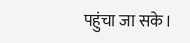पहुंचा जा सके।